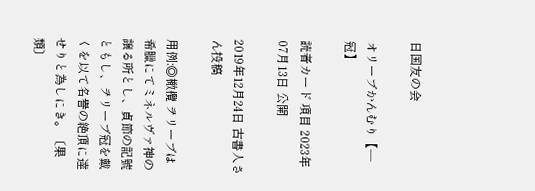日国友の会

オリーブかんむり【—冠】

読者カード 項目 2023年07月13日 公開

2019年12月24日 古書人さん投稿

用例:◎橄欖 ヲリーブは希臘にてミネルヴァ神の譲る所とし、貞節の記號ともし、ヲリーブ冠を戴くを以て名譽の絶頂に達せりと為しにき。〔果類〕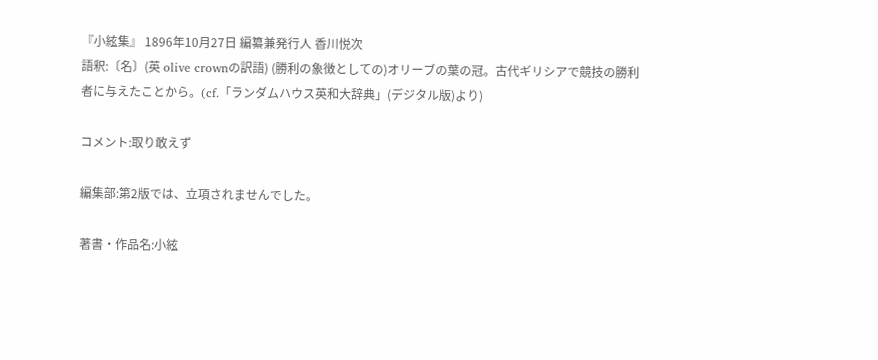『小絃集』 1896年10月27日 編纂兼発行人 香川悦次
語釈:〔名〕(英 olive crownの訳語) (勝利の象徴としての)オリーブの葉の冠。古代ギリシアで競技の勝利者に与えたことから。(cf.「ランダムハウス英和大辞典」(デジタル版)より)

コメント:取り敢えず

編集部:第2版では、立項されませんでした。

著書・作品名:小絃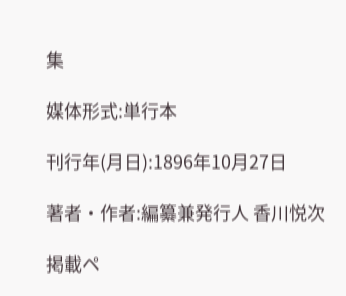集

媒体形式:単行本

刊行年(月日):1896年10月27日

著者・作者:編纂兼発行人 香川悦次

掲載ペ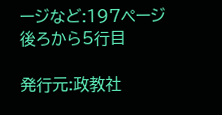ージなど:197ページ後ろから5行目

発行元:政教社